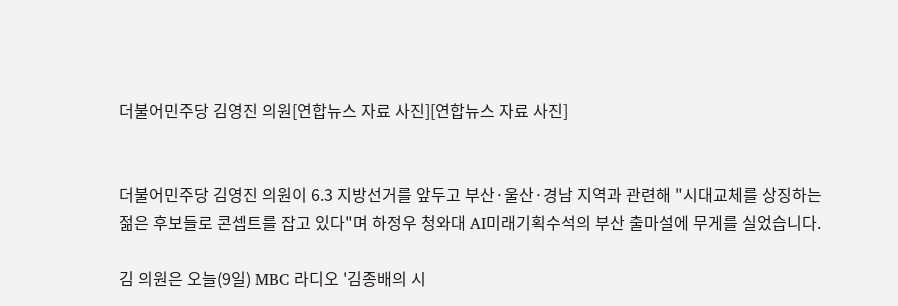더불어민주당 김영진 의원[연합뉴스 자료 사진][연합뉴스 자료 사진]


더불어민주당 김영진 의원이 6.3 지방선거를 앞두고 부산·울산·경남 지역과 관련해 "시대교체를 상징하는 젊은 후보들로 콘셉트를 잡고 있다"며 하정우 청와대 AI미래기획수석의 부산 출마설에 무게를 실었습니다.

김 의원은 오늘(9일) MBC 라디오 '김종배의 시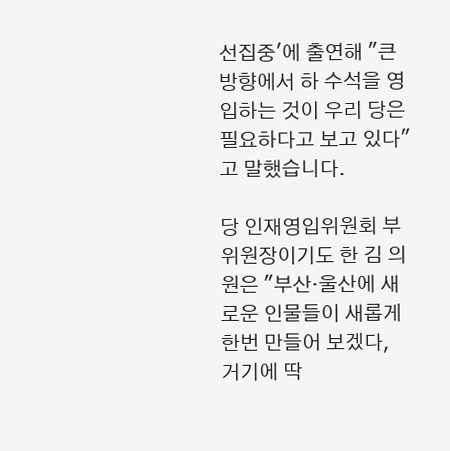선집중'에 출연해 "큰 방향에서 하 수석을 영입하는 것이 우리 당은 필요하다고 보고 있다"고 말했습니다.

당 인재영입위원회 부위원장이기도 한 김 의원은 "부산·울산에 새로운 인물들이 새롭게 한번 만들어 보겠다, 거기에 딱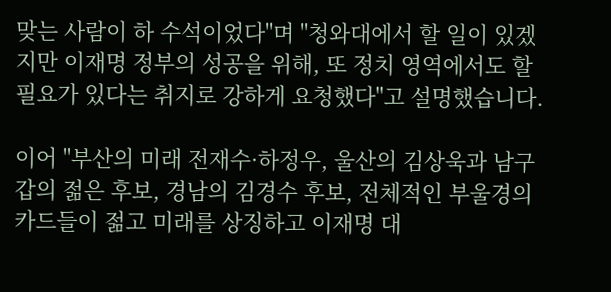맞는 사람이 하 수석이었다"며 "청와대에서 할 일이 있겠지만 이재명 정부의 성공을 위해, 또 정치 영역에서도 할 필요가 있다는 취지로 강하게 요청했다"고 설명했습니다.

이어 "부산의 미래 전재수·하정우, 울산의 김상욱과 남구갑의 젊은 후보, 경남의 김경수 후보, 전체적인 부울경의 카드들이 젊고 미래를 상징하고 이재명 대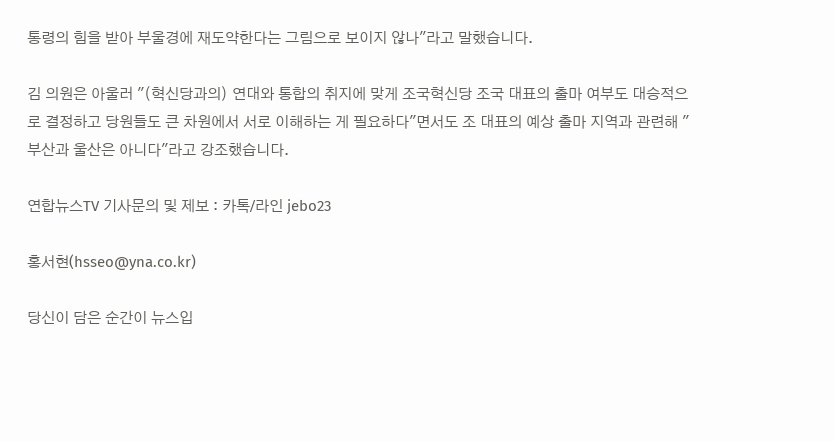통령의 힘을 받아 부울경에 재도약한다는 그림으로 보이지 않나"라고 말했습니다.

김 의원은 아울러 "(혁신당과의) 연대와 통합의 취지에 맞게 조국혁신당 조국 대표의 출마 여부도 대승적으로 결정하고 당원들도 큰 차원에서 서로 이해하는 게 필요하다"면서도 조 대표의 예상 출마 지역과 관련해 "부산과 울산은 아니다"라고 강조했습니다.

연합뉴스TV 기사문의 및 제보 : 카톡/라인 jebo23

홍서현(hsseo@yna.co.kr)

당신이 담은 순간이 뉴스입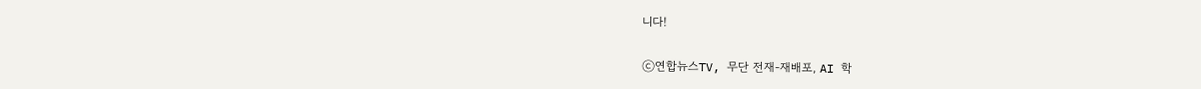니다!

ⓒ연합뉴스TV, 무단 전재-재배포, AI 학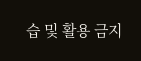습 및 활용 금지